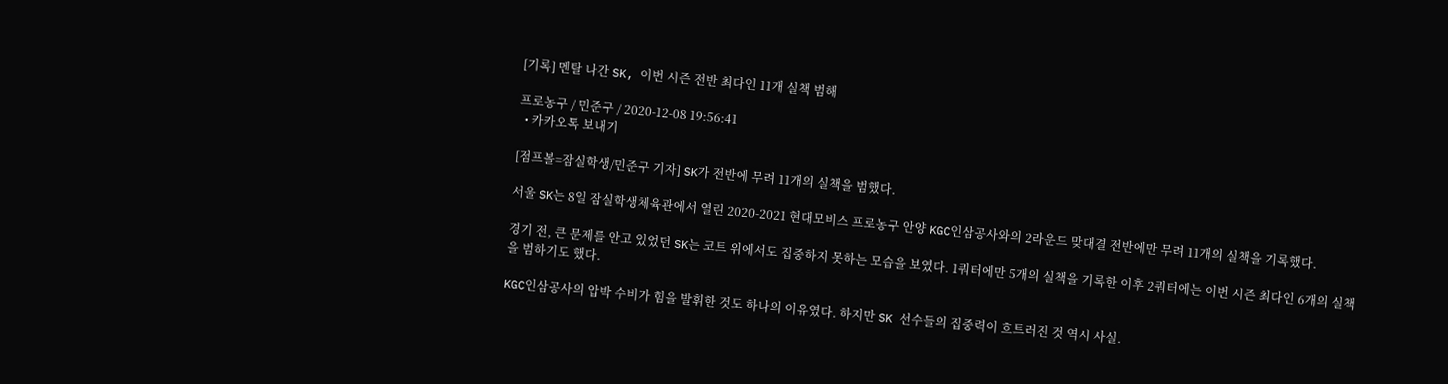[기록] 멘탈 나간 SK, 이번 시즌 전반 최다인 11개 실책 범해

프로농구 / 민준구 / 2020-12-08 19:56:41
  • 카카오톡 보내기

[점프볼=잠실학생/민준구 기자] SK가 전반에 무려 11개의 실책을 범했다.

서울 SK는 8일 잠실학생체육관에서 열린 2020-2021 현대모비스 프로농구 안양 KGC인삼공사와의 2라운드 맞대결 전반에만 무려 11개의 실책을 기록했다.

경기 전, 큰 문제를 안고 있었던 SK는 코트 위에서도 집중하지 못하는 모습을 보였다. 1쿼터에만 5개의 실책을 기록한 이후 2쿼터에는 이번 시즌 최다인 6개의 실책을 범하기도 했다.

KGC인삼공사의 압박 수비가 힘을 발휘한 것도 하나의 이유였다. 하지만 SK 선수들의 집중력이 흐트러진 것 역시 사실.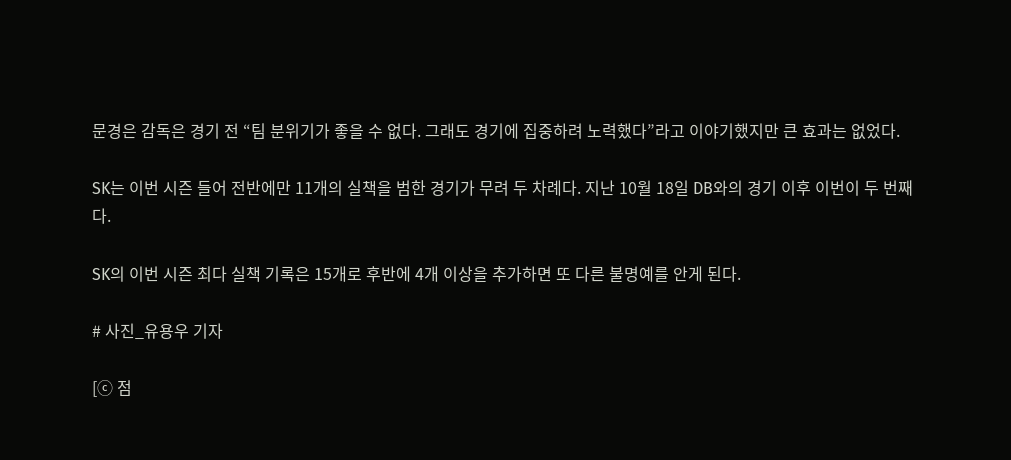문경은 감독은 경기 전 “팀 분위기가 좋을 수 없다. 그래도 경기에 집중하려 노력했다”라고 이야기했지만 큰 효과는 없었다.

SK는 이번 시즌 들어 전반에만 11개의 실책을 범한 경기가 무려 두 차례다. 지난 10월 18일 DB와의 경기 이후 이번이 두 번째다.

SK의 이번 시즌 최다 실책 기록은 15개로 후반에 4개 이상을 추가하면 또 다른 불명예를 안게 된다.

# 사진_유용우 기자

[ⓒ 점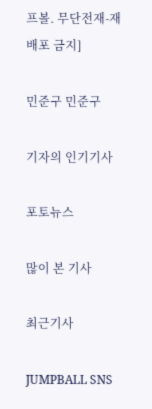프볼. 무단전재-재배포 금지]

민준구 민준구

기자의 인기기사

포토뉴스

많이 본 기사

최근기사

JUMPBALL SNS